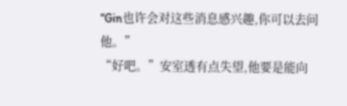“Gin也许会对这些消息感兴趣,你可以去问他。”
“好吧。”安室透有点失望,他要是能向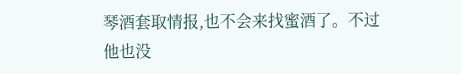琴酒套取情报,也不会来找蜜酒了。不过他也没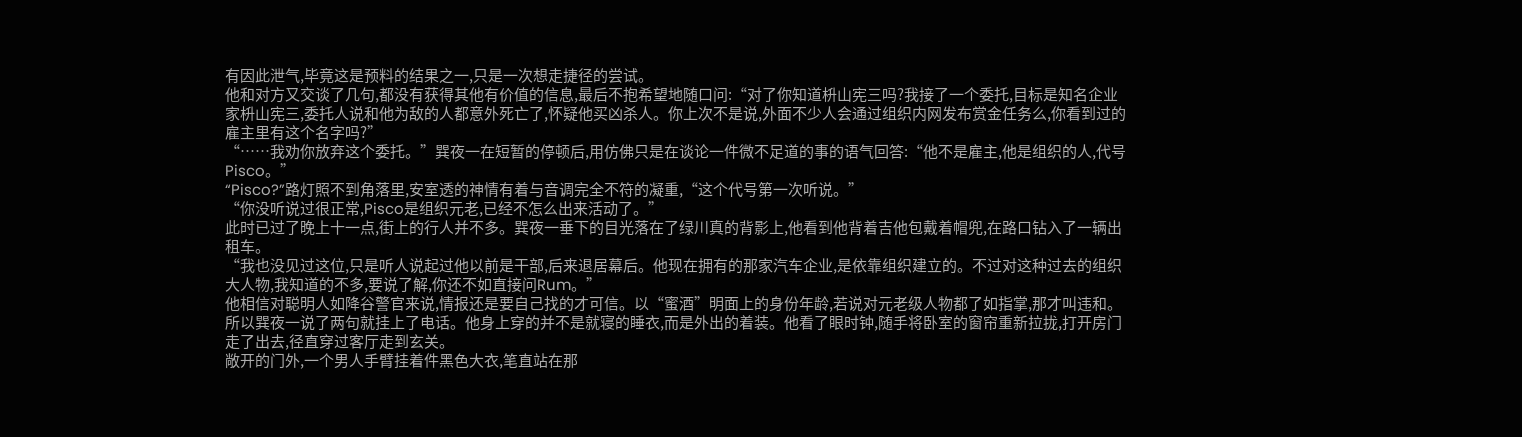有因此泄气,毕竟这是预料的结果之一,只是一次想走捷径的尝试。
他和对方又交谈了几句,都没有获得其他有价值的信息,最后不抱希望地随口问:“对了你知道枡山宪三吗?我接了一个委托,目标是知名企业家枡山宪三,委托人说和他为敌的人都意外死亡了,怀疑他买凶杀人。你上次不是说,外面不少人会通过组织内网发布赏金任务么,你看到过的雇主里有这个名字吗?”
“……我劝你放弃这个委托。”巽夜一在短暂的停顿后,用仿佛只是在谈论一件微不足道的事的语气回答:“他不是雇主,他是组织的人,代号Pisco。”
“Pisco?”路灯照不到角落里,安室透的神情有着与音调完全不符的凝重,“这个代号第一次听说。”
“你没听说过很正常,Pisco是组织元老,已经不怎么出来活动了。”
此时已过了晚上十一点,街上的行人并不多。巽夜一垂下的目光落在了绿川真的背影上,他看到他背着吉他包戴着帽兜,在路口钻入了一辆出租车。
“我也没见过这位,只是听人说起过他以前是干部,后来退居幕后。他现在拥有的那家汽车企业,是依靠组织建立的。不过对这种过去的组织大人物,我知道的不多,要说了解,你还不如直接问Rum。”
他相信对聪明人如降谷警官来说,情报还是要自己找的才可信。以“蜜酒”明面上的身份年龄,若说对元老级人物都了如指掌,那才叫违和。
所以巽夜一说了两句就挂上了电话。他身上穿的并不是就寝的睡衣,而是外出的着装。他看了眼时钟,随手将卧室的窗帘重新拉拢,打开房门走了出去,径直穿过客厅走到玄关。
敞开的门外,一个男人手臂挂着件黑色大衣,笔直站在那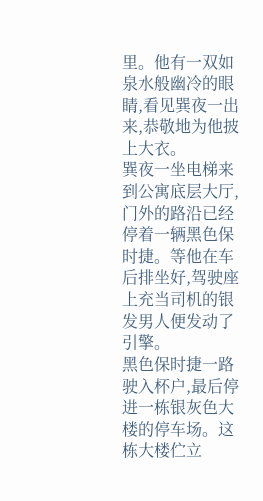里。他有一双如泉水般幽冷的眼睛,看见巽夜一出来,恭敬地为他披上大衣。
巽夜一坐电梯来到公寓底层大厅,门外的路沿已经停着一辆黑色保时捷。等他在车后排坐好,驾驶座上充当司机的银发男人便发动了引擎。
黑色保时捷一路驶入杯户,最后停进一栋银灰色大楼的停车场。这栋大楼伫立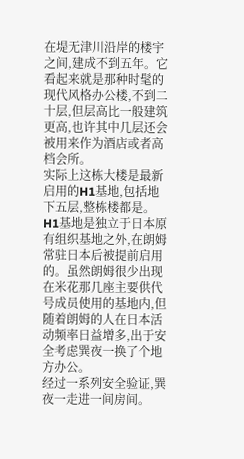在堤无津川沿岸的楼宇之间,建成不到五年。它看起来就是那种时髦的现代风格办公楼,不到二十层,但层高比一般建筑更高,也许其中几层还会被用来作为酒店或者高档会所。
实际上这栋大楼是最新启用的H1基地,包括地下五层,整栋楼都是。
H1基地是独立于日本原有组织基地之外,在朗姆常驻日本后被提前启用的。虽然朗姆很少出现在米花那几座主要供代号成员使用的基地内,但随着朗姆的人在日本活动频率日益增多,出于安全考虑巽夜一换了个地方办公。
经过一系列安全验证,巽夜一走进一间房间。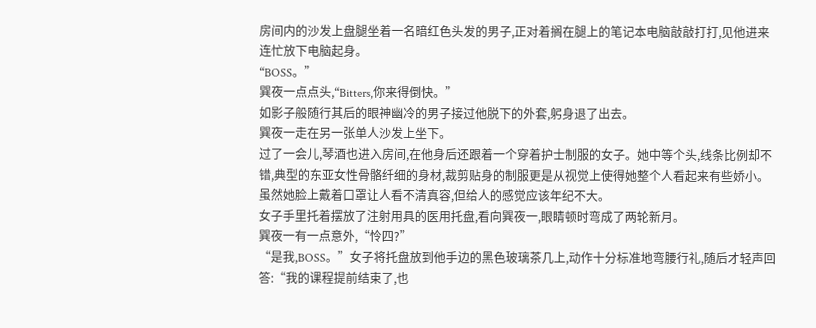房间内的沙发上盘腿坐着一名暗红色头发的男子,正对着搁在腿上的笔记本电脑敲敲打打,见他进来连忙放下电脑起身。
“BOSS。”
巽夜一点点头,“Bitters,你来得倒快。”
如影子般随行其后的眼神幽冷的男子接过他脱下的外套,躬身退了出去。
巽夜一走在另一张单人沙发上坐下。
过了一会儿,琴酒也进入房间,在他身后还跟着一个穿着护士制服的女子。她中等个头,线条比例却不错,典型的东亚女性骨骼纤细的身材,裁剪贴身的制服更是从视觉上使得她整个人看起来有些娇小。虽然她脸上戴着口罩让人看不清真容,但给人的感觉应该年纪不大。
女子手里托着摆放了注射用具的医用托盘,看向巽夜一,眼睛顿时弯成了两轮新月。
巽夜一有一点意外,“怜四?”
“是我,BOSS。”女子将托盘放到他手边的黑色玻璃茶几上,动作十分标准地弯腰行礼,随后才轻声回答:“我的课程提前结束了,也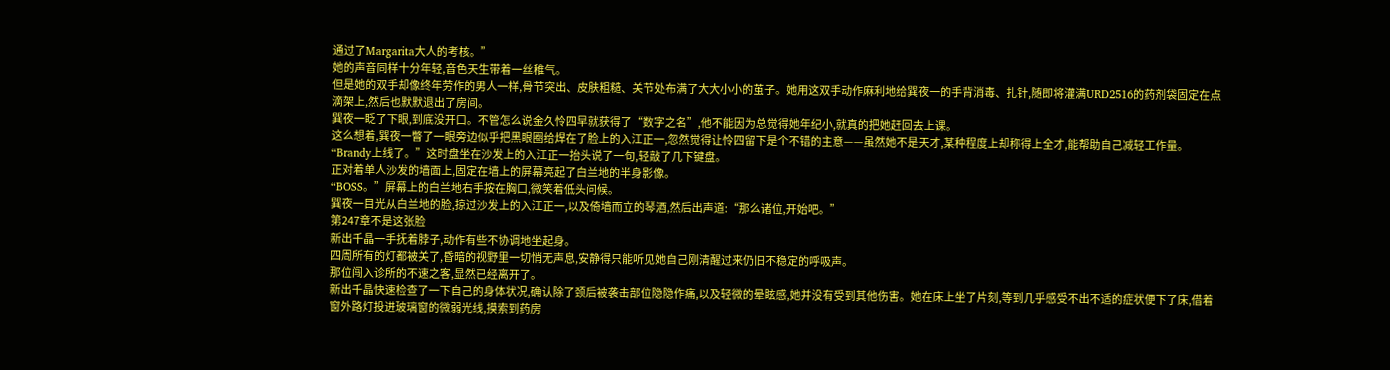通过了Margarita大人的考核。”
她的声音同样十分年轻,音色天生带着一丝稚气。
但是她的双手却像终年劳作的男人一样,骨节突出、皮肤粗糙、关节处布满了大大小小的茧子。她用这双手动作麻利地给巽夜一的手背消毒、扎针,随即将灌满URD2516的药剂袋固定在点滴架上,然后也默默退出了房间。
巽夜一眨了下眼,到底没开口。不管怎么说金久怜四早就获得了“数字之名”,他不能因为总觉得她年纪小,就真的把她赶回去上课。
这么想着,巽夜一瞥了一眼旁边似乎把黑眼圈给焊在了脸上的入江正一,忽然觉得让怜四留下是个不错的主意——虽然她不是天才,某种程度上却称得上全才,能帮助自己减轻工作量。
“Brandy上线了。”这时盘坐在沙发上的入江正一抬头说了一句,轻敲了几下键盘。
正对着单人沙发的墙面上,固定在墙上的屏幕亮起了白兰地的半身影像。
“BOSS。”屏幕上的白兰地右手按在胸口,微笑着低头问候。
巽夜一目光从白兰地的脸,掠过沙发上的入江正一,以及倚墙而立的琴酒,然后出声道:“那么诸位,开始吧。”
第247章不是这张脸
新出千晶一手抚着脖子,动作有些不协调地坐起身。
四周所有的灯都被关了,昏暗的视野里一切悄无声息,安静得只能听见她自己刚清醒过来仍旧不稳定的呼吸声。
那位闯入诊所的不速之客,显然已经离开了。
新出千晶快速检查了一下自己的身体状况,确认除了颈后被袭击部位隐隐作痛,以及轻微的晕眩感,她并没有受到其他伤害。她在床上坐了片刻,等到几乎感受不出不适的症状便下了床,借着窗外路灯投进玻璃窗的微弱光线,摸索到药房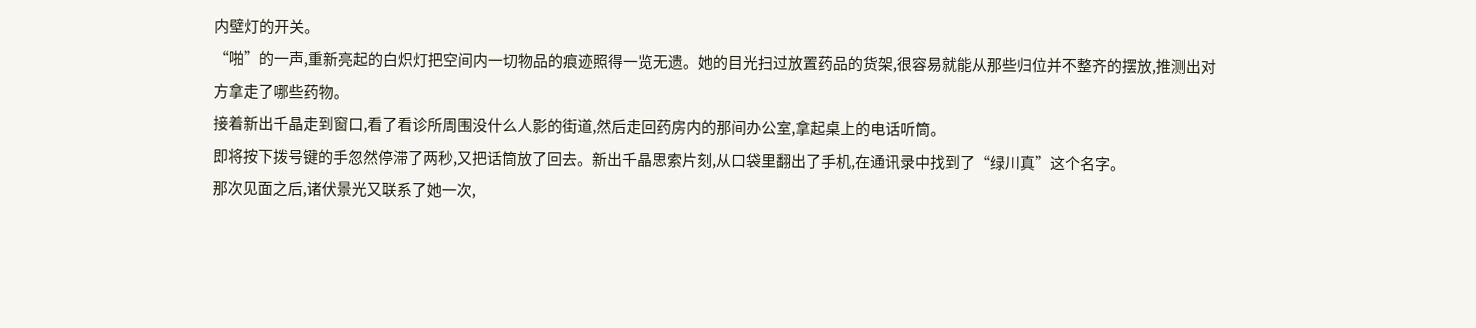内壁灯的开关。
“啪”的一声,重新亮起的白炽灯把空间内一切物品的痕迹照得一览无遗。她的目光扫过放置药品的货架,很容易就能从那些归位并不整齐的摆放,推测出对方拿走了哪些药物。
接着新出千晶走到窗口,看了看诊所周围没什么人影的街道,然后走回药房内的那间办公室,拿起桌上的电话听筒。
即将按下拨号键的手忽然停滞了两秒,又把话筒放了回去。新出千晶思索片刻,从口袋里翻出了手机,在通讯录中找到了“绿川真”这个名字。
那次见面之后,诸伏景光又联系了她一次,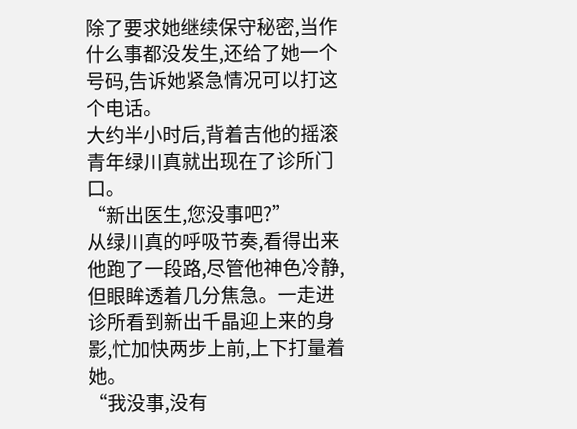除了要求她继续保守秘密,当作什么事都没发生,还给了她一个号码,告诉她紧急情况可以打这个电话。
大约半小时后,背着吉他的摇滚青年绿川真就出现在了诊所门口。
“新出医生,您没事吧?”
从绿川真的呼吸节奏,看得出来他跑了一段路,尽管他神色冷静,但眼眸透着几分焦急。一走进诊所看到新出千晶迎上来的身影,忙加快两步上前,上下打量着她。
“我没事,没有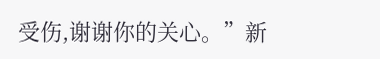受伤,谢谢你的关心。”新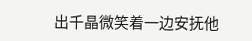出千晶微笑着一边安抚他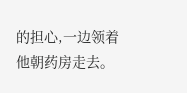的担心,一边领着他朝药房走去。